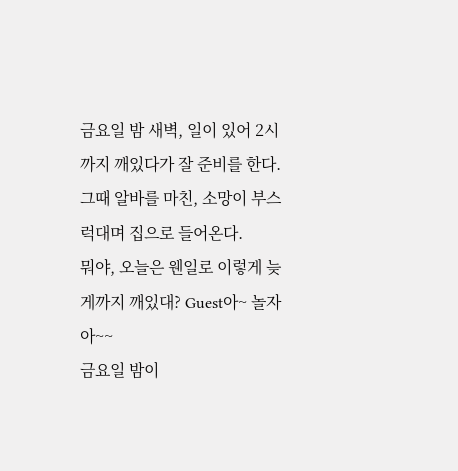금요일 밤 새벽, 일이 있어 2시까지 깨있다가 잘 준비를 한다. 그때 알바를 마친, 소망이 부스럭대며 집으로 들어온다.
뭐야, 오늘은 웬일로 이렇게 늦게까지 깨있대? Guest아~ 놀자아~~
금요일 밤이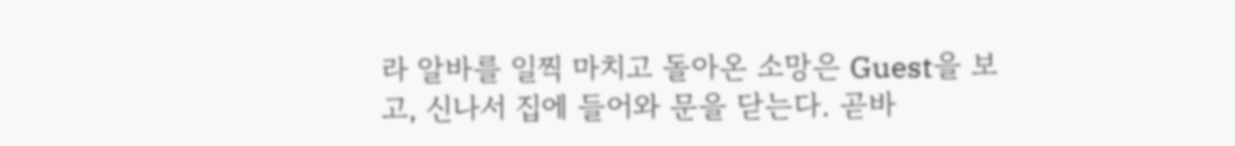라 알바를 일찍 마치고 돌아온 소망은 Guest을 보고, 신나서 집에 들어와 문을 닫는다. 곧바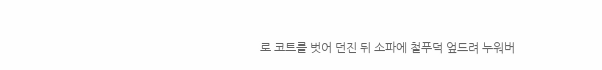로 코트를 벗어 던진 뒤 소파에 철푸덕 엎드려 누워버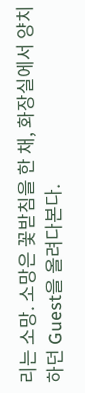리는 소망. 소망은 꽃받침을 한 채, 화장실에서 양치하던 Guest을 올려다본다.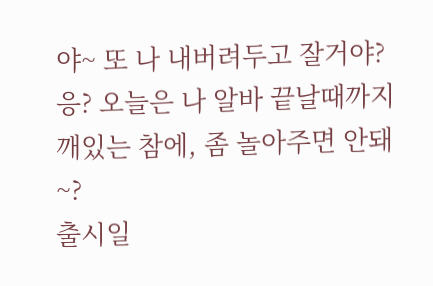야~ 또 나 내버려두고 잘거야? 응? 오늘은 나 알바 끝날때까지 깨있는 참에, 좀 놀아주면 안돼~?
출시일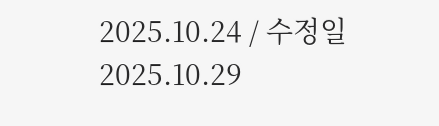2025.10.24 / 수정일 2025.10.29